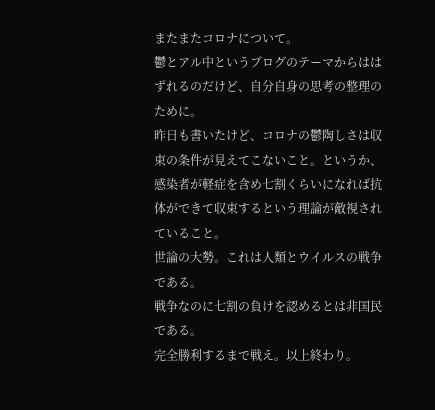またまたコロナについて。
鬱とアル中というブログのテーマからははずれるのだけど、自分自身の思考の整理のために。
昨日も書いたけど、コロナの鬱陶しさは収束の条件が見えてこないこと。というか、感染者が軽症を含め七割くらいになれば抗体ができて収束するという理論が敵視されていること。
世論の大勢。これは人類とウイルスの戦争である。
戦争なのに七割の負けを認めるとは非国民である。
完全勝利するまで戦え。以上終わり。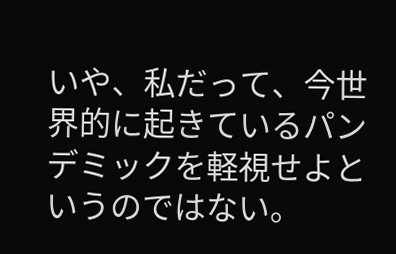いや、私だって、今世界的に起きているパンデミックを軽視せよというのではない。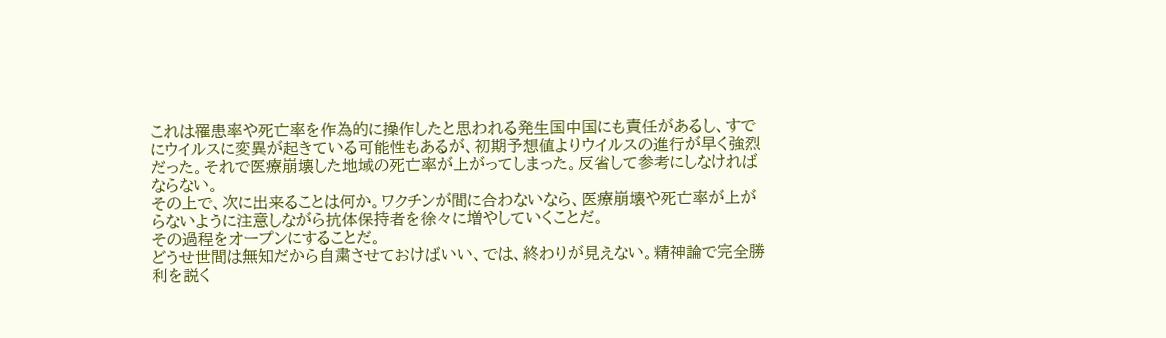これは罹患率や死亡率を作為的に操作したと思われる発生国中国にも責任があるし、すでにウイルスに変異が起きている可能性もあるが、初期予想値よりウイルスの進行が早く強烈だった。それで医療崩壊した地域の死亡率が上がってしまった。反省して参考にしなければならない。
その上で、次に出来ることは何か。ワクチンが間に合わないなら、医療崩壊や死亡率が上がらないように注意しながら抗体保持者を徐々に増やしていくことだ。
その過程をオープンにすることだ。
どうせ世間は無知だから自粛させておけばいい、では、終わりが見えない。精神論で完全勝利を説く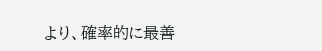より、確率的に最善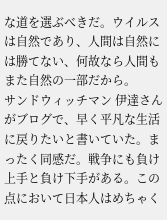な道を選ぶべきだ。ウイルスは自然であり、人間は自然には勝てない、何故なら人間もまた自然の一部だから。
サンドウィッチマン 伊達さんがブログで、早く平凡な生活に戻りたいと書いていた。まったく同感だ。戦争にも負け上手と負け下手がある。この点において日本人はめちゃく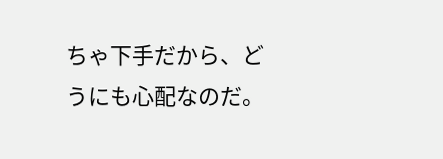ちゃ下手だから、どうにも心配なのだ。